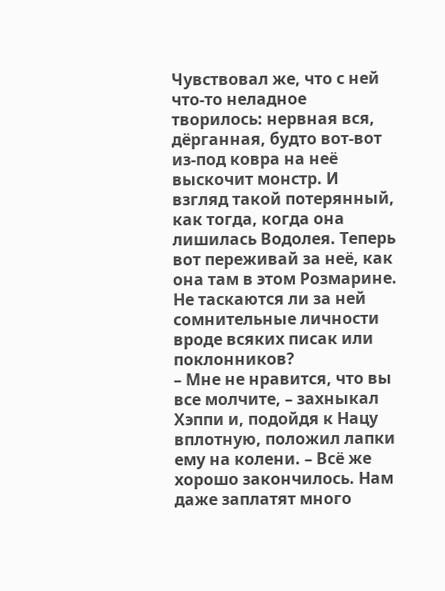Чувствовал же, что с ней что-то неладное творилось: нервная вся, дёрганная, будто вот-вот из-под ковра на неё выскочит монстр. И взгляд такой потерянный, как тогда, когда она лишилась Водолея. Теперь вот переживай за неё, как она там в этом Розмарине. Не таскаются ли за ней сомнительные личности вроде всяких писак или поклонников?
– Мне не нравится, что вы все молчите, – захныкал Хэппи и, подойдя к Нацу вплотную, положил лапки ему на колени. – Всё же хорошо закончилось. Нам даже заплатят много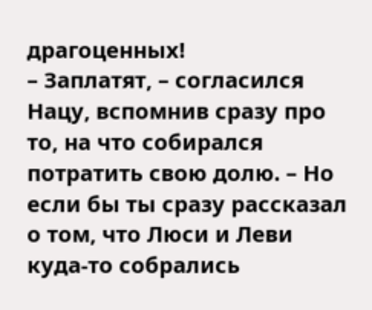драгоценных!
– Заплатят, – согласился Нацу, вспомнив сразу про то, на что собирался потратить свою долю. – Но если бы ты сразу рассказал о том, что Люси и Леви куда-то собрались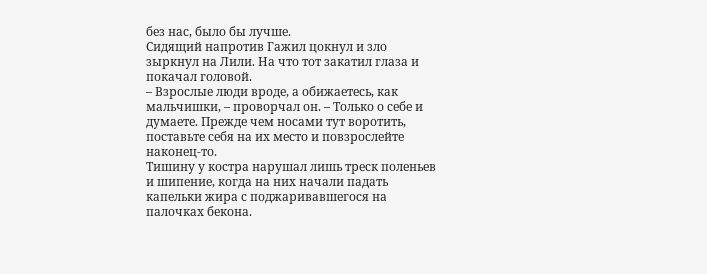без нас, было бы лучше.
Сидящий напротив Гажил цокнул и зло зыркнул на Лили. На что тот закатил глаза и покачал головой.
– Взрослые люди вроде, а обижаетесь, как мальчишки, – проворчал он. – Только о себе и думаете. Прежде чем носами тут воротить, поставьте себя на их место и повзрослейте наконец-то.
Тишину у костра нарушал лишь треск поленьев и шипение, когда на них начали падать капельки жира с поджаривавшегося на палочках бекона.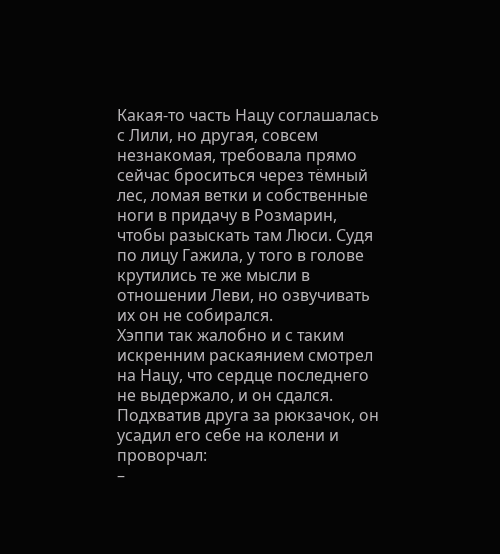Какая-то часть Нацу соглашалась с Лили, но другая, совсем незнакомая, требовала прямо сейчас броситься через тёмный лес, ломая ветки и собственные ноги в придачу в Розмарин, чтобы разыскать там Люси. Судя по лицу Гажила, у того в голове крутились те же мысли в отношении Леви, но озвучивать их он не собирался.
Хэппи так жалобно и с таким искренним раскаянием смотрел на Нацу, что сердце последнего не выдержало, и он сдался. Подхватив друга за рюкзачок, он усадил его себе на колени и проворчал:
–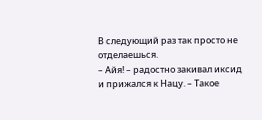В следующий раз так просто не отделаешься.
– Айя! – радостно закивал иксид и прижался к Нацу. – Такое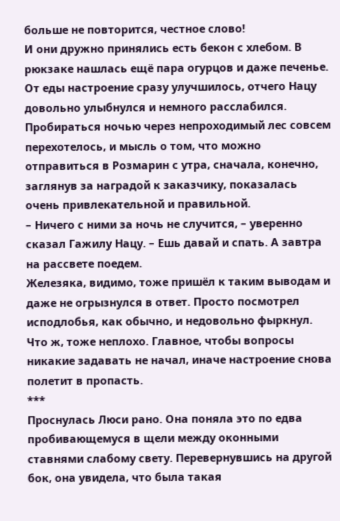больше не повторится, честное слово!
И они дружно принялись есть бекон с хлебом. В рюкзаке нашлась ещё пара огурцов и даже печенье. От еды настроение сразу улучшилось, отчего Нацу довольно улыбнулся и немного расслабился. Пробираться ночью через непроходимый лес совсем перехотелось, и мысль о том, что можно отправиться в Розмарин с утра, сначала, конечно, заглянув за наградой к заказчику, показалась очень привлекательной и правильной.
– Ничего с ними за ночь не случится, – уверенно сказал Гажилу Нацу. – Ешь давай и спать. А завтра на рассвете поедем.
Железяка, видимо, тоже пришёл к таким выводам и даже не огрызнулся в ответ. Просто посмотрел исподлобья, как обычно, и недовольно фыркнул. Что ж, тоже неплохо. Главное, чтобы вопросы никакие задавать не начал, иначе настроение снова полетит в пропасть.
***
Проснулась Люси рано. Она поняла это по едва пробивающемуся в щели между оконными ставнями слабому свету. Перевернувшись на другой бок, она увидела, что была такая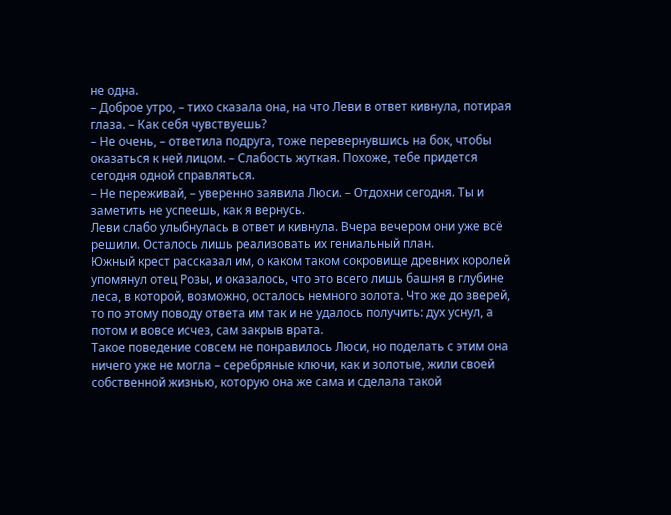не одна.
– Доброе утро, – тихо сказала она, на что Леви в ответ кивнула, потирая глаза. – Как себя чувствуешь?
– Не очень, – ответила подруга, тоже перевернувшись на бок, чтобы оказаться к ней лицом. – Слабость жуткая. Похоже, тебе придется сегодня одной справляться.
– Не переживай, – уверенно заявила Люси. – Отдохни сегодня. Ты и заметить не успеешь, как я вернусь.
Леви слабо улыбнулась в ответ и кивнула. Вчера вечером они уже всё решили. Осталось лишь реализовать их гениальный план.
Южный крест рассказал им, о каком таком сокровище древних королей упомянул отец Розы, и оказалось, что это всего лишь башня в глубине леса, в которой, возможно, осталось немного золота. Что же до зверей, то по этому поводу ответа им так и не удалось получить: дух уснул, а потом и вовсе исчез, сам закрыв врата.
Такое поведение совсем не понравилось Люси, но поделать с этим она ничего уже не могла – серебряные ключи, как и золотые, жили своей собственной жизнью, которую она же сама и сделала такой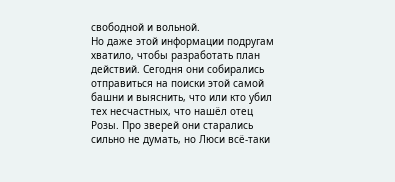свободной и вольной.
Но даже этой информации подругам хватило, чтобы разработать план действий. Сегодня они собирались отправиться на поиски этой самой башни и выяснить, что или кто убил тех несчастных, что нашёл отец Розы. Про зверей они старались сильно не думать, но Люси всё-таки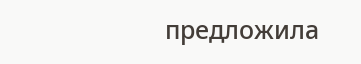предложила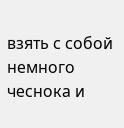взять с собой немного чеснока и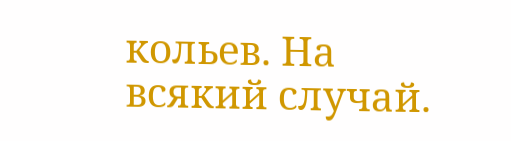кольев. На всякий случай.